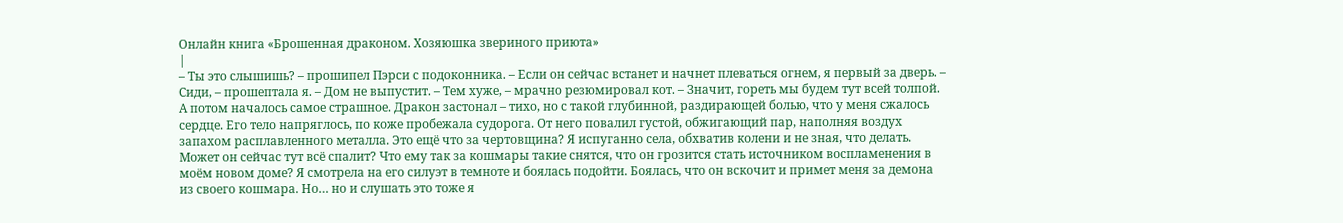Онлайн книга «Брошенная драконом. Хозяюшка звериного приюта»
|
– Ты это слышишь? – прошипел Пэрси с подоконника. – Если он сейчас встанет и начнет плеваться огнем, я первый за дверь. – Сиди, – прошептала я. – Дом не выпустит. – Тем хуже, – мрачно резюмировал кот. – Значит, гореть мы будем тут всей толпой. А потом началось самое страшное. Дракон застонал – тихо, но с такой глубинной, раздирающей болью, что у меня сжалось сердце. Его тело напряглось, по коже пробежала судорога. От него повалил густой, обжигающий пар, наполняя воздух запахом расплавленного металла. Это ещё что за чертовщина? Я испуганно села, обхватив колени и не зная, что делать. Может он сейчас тут всё спалит? Что ему так за кошмары такие снятся, что он грозится стать источником воспламенения в моём новом доме? Я смотрела на его силуэт в темноте и боялась подойти. Боялась, что он вскочит и примет меня за демона из своего кошмара. Но… но и слушать это тоже я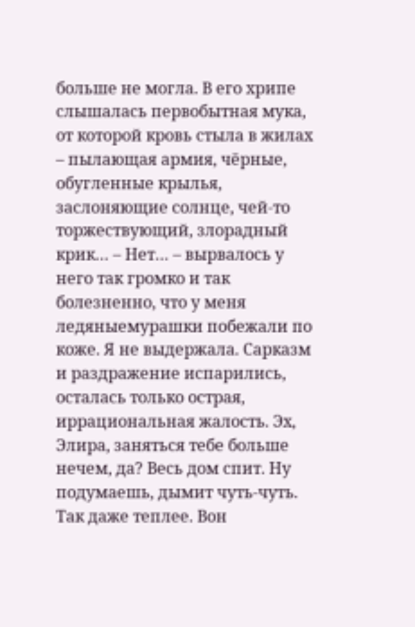больше не могла. В его хрипе слышалась первобытная мука, от которой кровь стыла в жилах – пылающая армия, чёрные, обугленные крылья, заслоняющие солнце, чей-то торжествующий, злорадный крик… – Нет… – вырвалось у него так громко и так болезненно, что у меня ледяныемурашки побежали по коже. Я не выдержала. Сарказм и раздражение испарились, осталась только острая, иррациональная жалость. Эх, Элира, заняться тебе больше нечем, да? Весь дом спит. Ну подумаешь, дымит чуть-чуть. Так даже теплее. Вон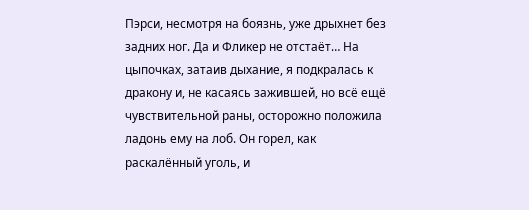Пэрси, несмотря на боязнь, уже дрыхнет без задних ног. Да и Фликер не отстаёт… На цыпочках, затаив дыхание, я подкралась к дракону и, не касаясь зажившей, но всё ещё чувствительной раны, осторожно положила ладонь ему на лоб. Он горел, как раскалённый уголь, и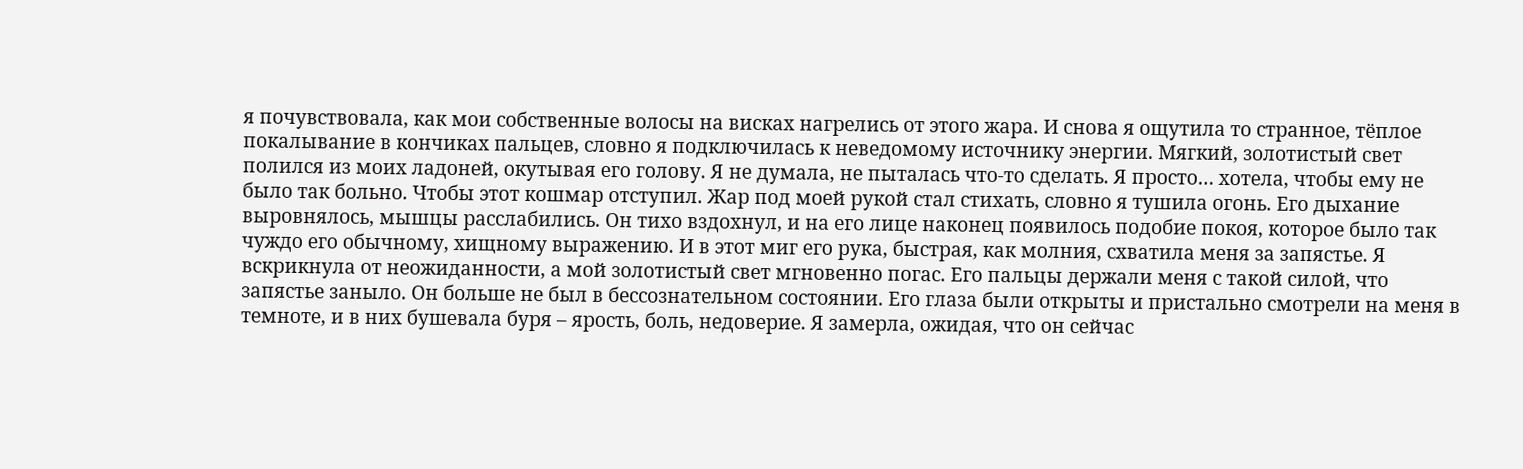я почувствовала, как мои собственные волосы на висках нагрелись от этого жара. И снова я ощутила то странное, тёплое покалывание в кончиках пальцев, словно я подключилась к неведомому источнику энергии. Мягкий, золотистый свет полился из моих ладоней, окутывая его голову. Я не думала, не пыталась что-то сделать. Я просто… хотела, чтобы ему не было так больно. Чтобы этот кошмар отступил. Жар под моей рукой стал стихать, словно я тушила огонь. Его дыхание выровнялось, мышцы расслабились. Он тихо вздохнул, и на его лице наконец появилось подобие покоя, которое было так чуждо его обычному, хищному выражению. И в этот миг его рука, быстрая, как молния, схватила меня за запястье. Я вскрикнула от неожиданности, а мой золотистый свет мгновенно погас. Его пальцы держали меня с такой силой, что запястье заныло. Он больше не был в бессознательном состоянии. Его глаза были открыты и пристально смотрели на меня в темноте, и в них бушевала буря – ярость, боль, недоверие. Я замерла, ожидая, что он сейчас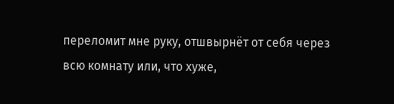переломит мне руку, отшвырнёт от себя через всю комнату или, что хуже,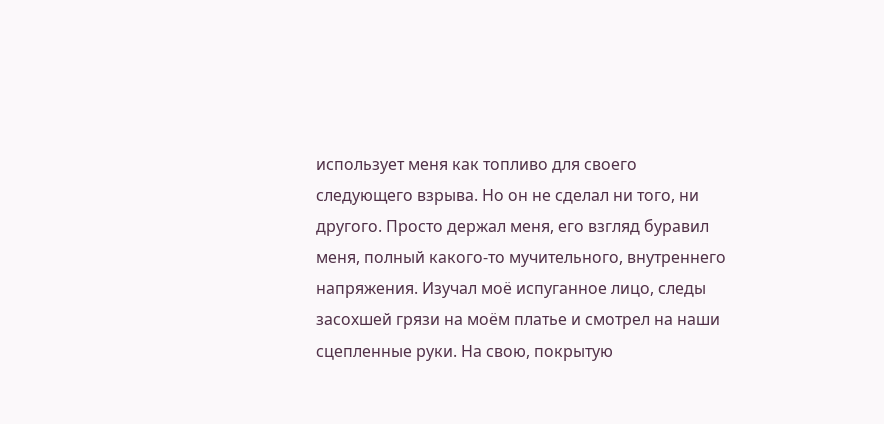использует меня как топливо для своего следующего взрыва. Но он не сделал ни того, ни другого. Просто держал меня, его взгляд буравил меня, полный какого-то мучительного, внутреннего напряжения. Изучал моё испуганное лицо, следы засохшей грязи на моём платье и смотрел на наши сцепленные руки. На свою, покрытую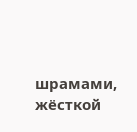шрамами, жёсткой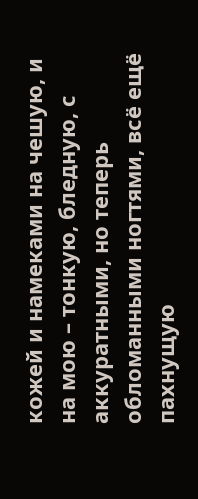кожей и намеками на чешую, и на мою – тонкую, бледную, с аккуратными, но теперь обломанными ногтями, всё ещё пахнущую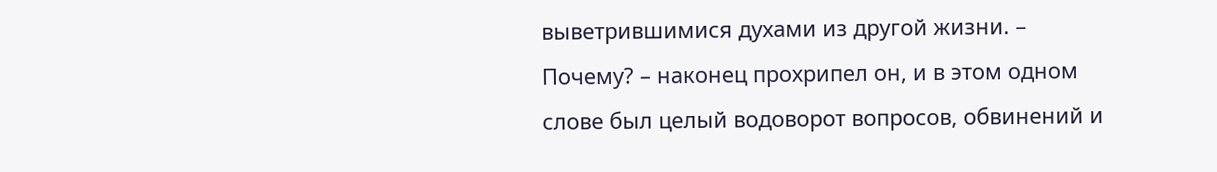выветрившимися духами из другой жизни. – Почему? – наконец прохрипел он, и в этом одном слове был целый водоворот вопросов, обвинений и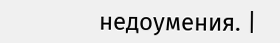недоумения. |